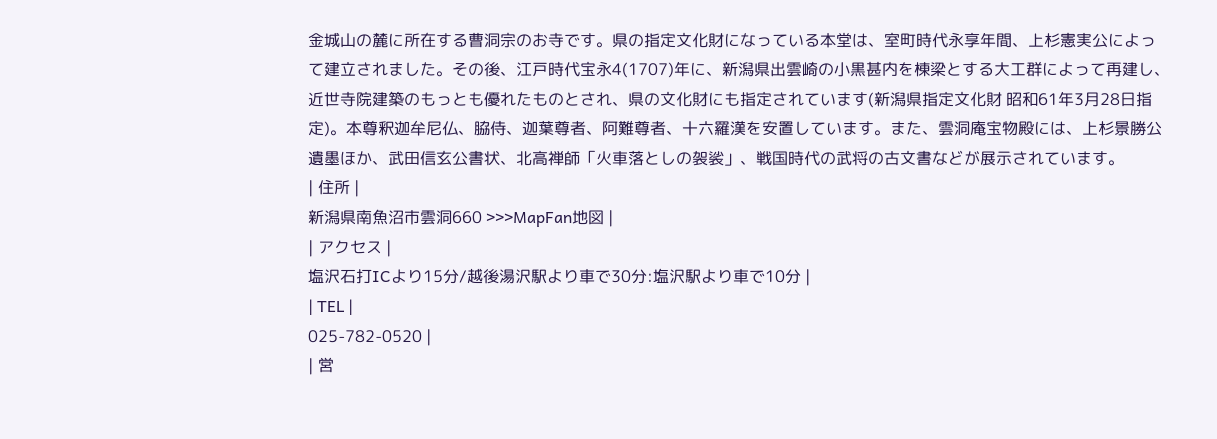金城山の麓に所在する曹洞宗のお寺です。県の指定文化財になっている本堂は、室町時代永享年間、上杉憲実公によって建立されました。その後、江戸時代宝永4(1707)年に、新潟県出雲崎の小黒甚内を棟梁とする大工群によって再建し、近世寺院建築のもっとも優れたものとされ、県の文化財にも指定されています(新潟県指定文化財 昭和61年3月28日指定)。本尊釈迦牟尼仏、脇侍、迦葉尊者、阿難尊者、十六羅漢を安置しています。また、雲洞庵宝物殿には、上杉景勝公遺墨ほか、武田信玄公書状、北高禅師「火車落としの袈裟」、戦国時代の武将の古文書などが展示されています。
| 住所 |
新潟県南魚沼市雲洞660 >>>MapFan地図 |
| アクセス |
塩沢石打ICより15分/越後湯沢駅より車で30分:塩沢駅より車で10分 |
| TEL |
025-782-0520 |
| 営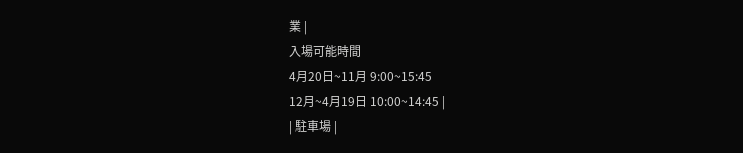業 |
入場可能時間
4月20日~11月 9:00~15:45
12月~4月19日 10:00~14:45 |
| 駐車場 |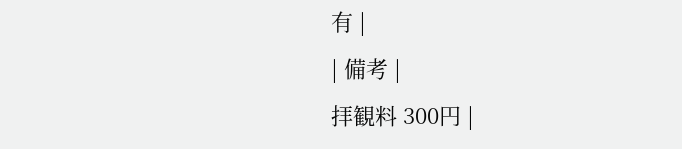有 |
| 備考 |
拝観料 300円 |